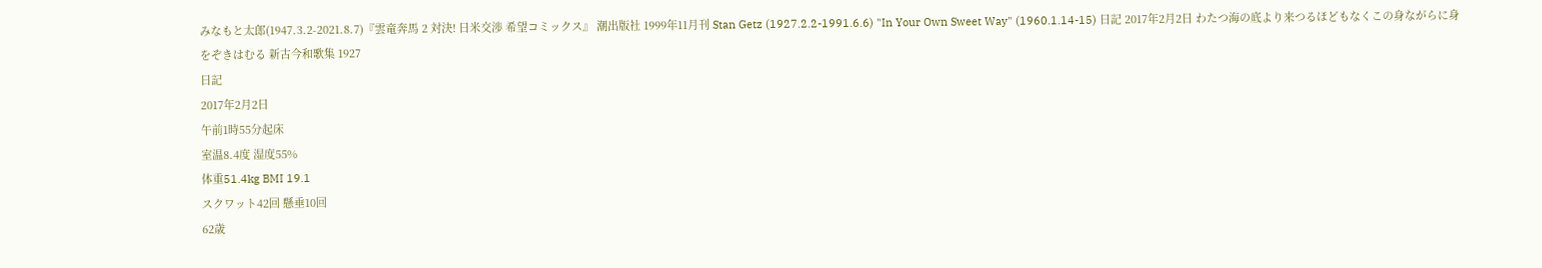みなもと太郎(1947.3.2-2021.8.7)『雲竜奔馬 2 対決! 日米交渉 希望コミックス』 潮出版社 1999年11月刊 Stan Getz (1927.2.2-1991.6.6) "In Your Own Sweet Way" (1960.1.14-15) 日記 2017年2月2日 わたつ海の底より来つるほどもなくこの身ながらに身をぞきはむる 新古今和歌集 1927
日記
2017年2月2日
午前1時55分起床
室温8.4度 湿度55%
体重51.4kg BMI 19.1
スクワット42回 懸垂10回
62歳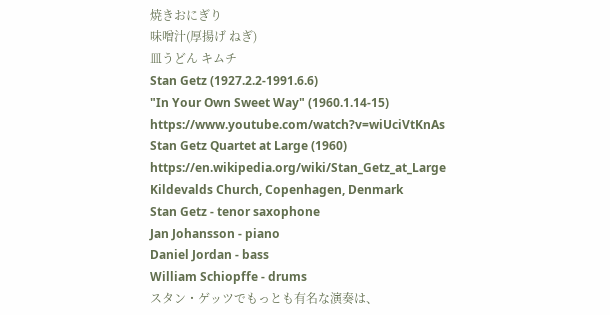焼きおにぎり
味噌汁(厚揚げ ねぎ)
皿うどん キムチ
Stan Getz (1927.2.2-1991.6.6)
"In Your Own Sweet Way" (1960.1.14-15)
https://www.youtube.com/watch?v=wiUciVtKnAs
Stan Getz Quartet at Large (1960)
https://en.wikipedia.org/wiki/Stan_Getz_at_Large
Kildevalds Church, Copenhagen, Denmark
Stan Getz - tenor saxophone
Jan Johansson - piano
Daniel Jordan - bass
William Schiopffe - drums
スタン・ゲッツでもっとも有名な演奏は、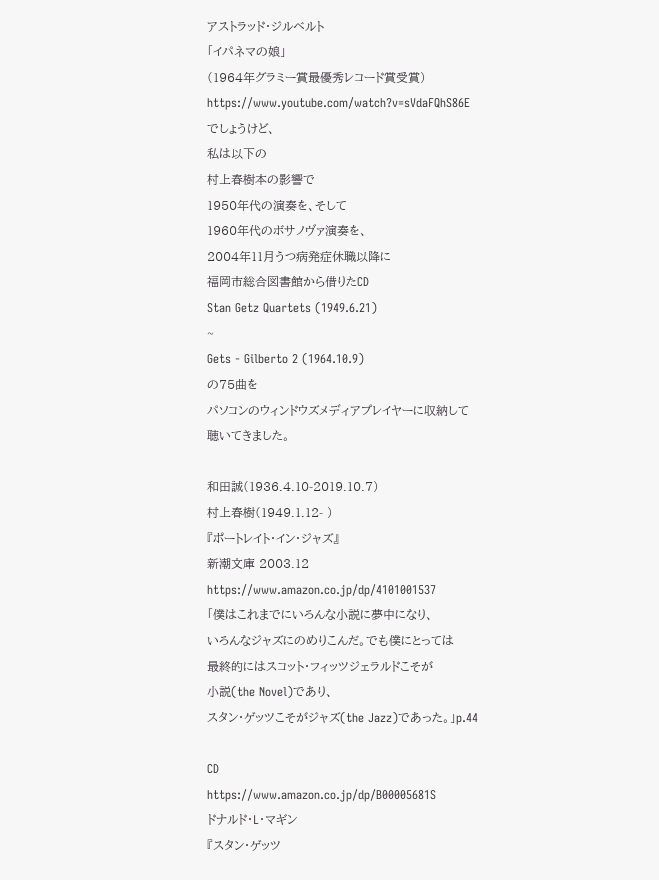アストラッド・ジルベルト
「イパネマの娘」
(1964年グラミー賞最優秀レコード賞受賞)
https://www.youtube.com/watch?v=sVdaFQhS86E
でしょうけど、
私は以下の
村上春樹本の影響で
1950年代の演奏を、そして
1960年代のボサノヴァ演奏を、
2004年11月うつ病発症休職以降に
福岡市総合図書館から借りたCD
Stan Getz Quartets (1949.6.21)
~
Gets - Gilberto 2 (1964.10.9)
の75曲を
パソコンのウィンドウズメディアプレイヤーに収納して
聴いてきました。

和田誠(1936.4.10-2019.10.7)
村上春樹(1949.1.12- )
『ポートレイト・イン・ジャズ』
新潮文庫 2003.12
https://www.amazon.co.jp/dp/4101001537
「僕はこれまでにいろんな小説に夢中になり、
いろんなジャズにのめりこんだ。でも僕にとっては
最終的にはスコット・フィッツジェラルドこそが
小説(the Novel)であり、
スタン・ゲッツこそがジャズ(the Jazz)であった。」p.44

CD
https://www.amazon.co.jp/dp/B00005681S
ドナルド・L・マギン
『スタン・ゲッツ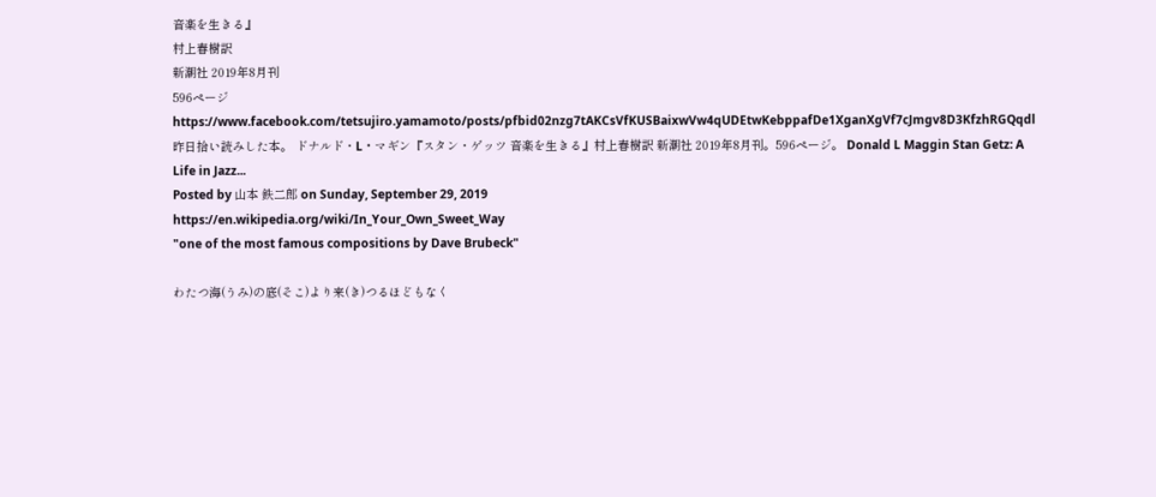音楽を生きる』
村上春樹訳
新潮社 2019年8月刊
596ページ
https://www.facebook.com/tetsujiro.yamamoto/posts/pfbid02nzg7tAKCsVfKUSBaixwVw4qUDEtwKebppafDe1XganXgVf7cJmgv8D3KfzhRGQqdl
昨日拾い読みした本。 ドナルド・L・マギン『スタン・ゲッツ 音楽を生きる』村上春樹訳 新潮社 2019年8月刊。596ページ。 Donald L Maggin Stan Getz: A Life in Jazz...
Posted by 山本 鉄二郎 on Sunday, September 29, 2019
https://en.wikipedia.org/wiki/In_Your_Own_Sweet_Way
"one of the most famous compositions by Dave Brubeck"

わたつ海(うみ)の底(そこ)より来(き)つるほどもなく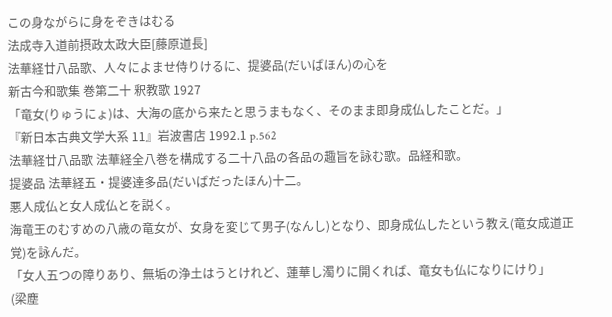この身ながらに身をぞきはむる
法成寺入道前摂政太政大臣[藤原道長]
法華経廿八品歌、人々によませ侍りけるに、提婆品(だいばほん)の心を
新古今和歌集 巻第二十 釈教歌 1927
「竜女(りゅうにょ)は、大海の底から来たと思うまもなく、そのまま即身成仏したことだ。」
『新日本古典文学大系 11』岩波書店 1992.1 p.562
法華経廿八品歌 法華経全八巻を構成する二十八品の各品の趣旨を詠む歌。品経和歌。
提婆品 法華経五・提婆達多品(だいばだったほん)十二。
悪人成仏と女人成仏とを説く。
海竜王のむすめの八歳の竜女が、女身を変じて男子(なんし)となり、即身成仏したという教え(竜女成道正覚)を詠んだ。
「女人五つの障りあり、無垢の浄土はうとけれど、蓮華し濁りに開くれば、竜女も仏になりにけり」
(梁塵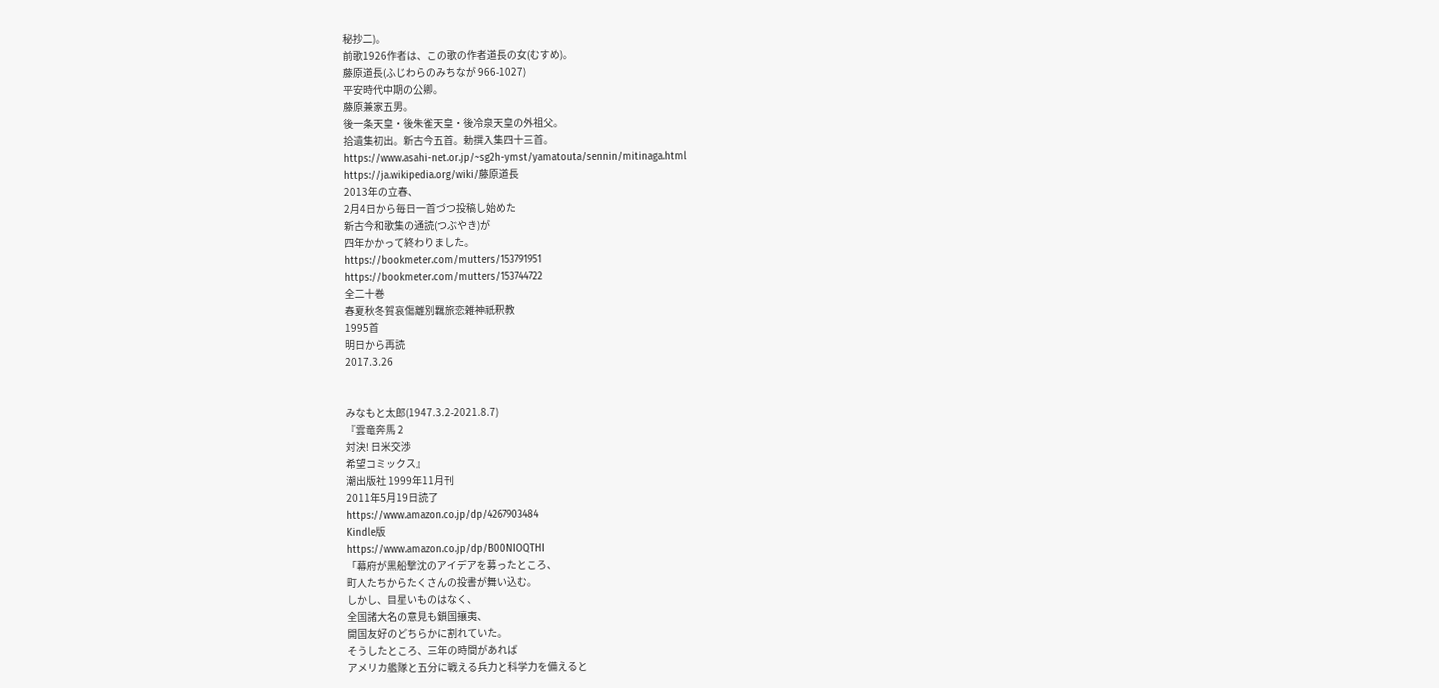秘抄二)。
前歌1926作者は、この歌の作者道長の女(むすめ)。
藤原道長(ふじわらのみちなが 966-1027)
平安時代中期の公卿。
藤原兼家五男。
後一条天皇・後朱雀天皇・後冷泉天皇の外祖父。
拾遺集初出。新古今五首。勅撰入集四十三首。
https://www.asahi-net.or.jp/~sg2h-ymst/yamatouta/sennin/mitinaga.html
https://ja.wikipedia.org/wiki/藤原道長
2013年の立春、
2月4日から毎日一首づつ投稿し始めた
新古今和歌集の通読(つぶやき)が
四年かかって終わりました。
https://bookmeter.com/mutters/153791951
https://bookmeter.com/mutters/153744722
全二十巻
春夏秋冬賀哀傷離別羈旅恋雑神祇釈教
1995首
明日から再読
2017.3.26


みなもと太郎(1947.3.2-2021.8.7)
『雲竜奔馬 2
対決! 日米交渉
希望コミックス』
潮出版社 1999年11月刊
2011年5月19日読了
https://www.amazon.co.jp/dp/4267903484
Kindle版
https://www.amazon.co.jp/dp/B00NIOQTHI
「幕府が黒船撃沈のアイデアを募ったところ、
町人たちからたくさんの投書が舞い込む。
しかし、目星いものはなく、
全国諸大名の意見も鎖国攘夷、
開国友好のどちらかに割れていた。
そうしたところ、三年の時間があれば
アメリカ艦隊と五分に戦える兵力と科学力を備えると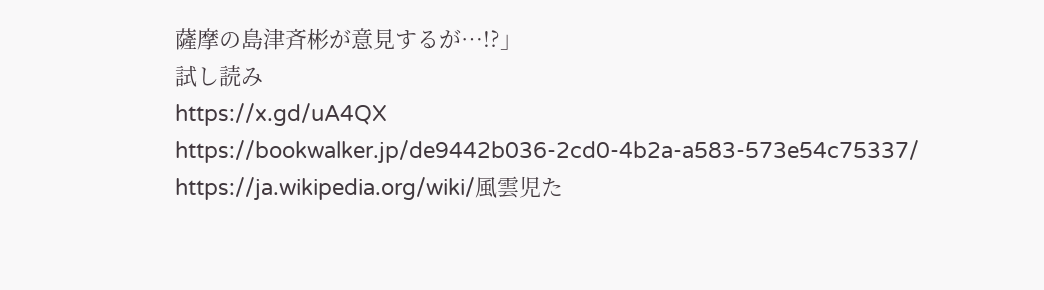薩摩の島津斉彬が意見するが…!?」
試し読み
https://x.gd/uA4QX
https://bookwalker.jp/de9442b036-2cd0-4b2a-a583-573e54c75337/
https://ja.wikipedia.org/wiki/風雲児た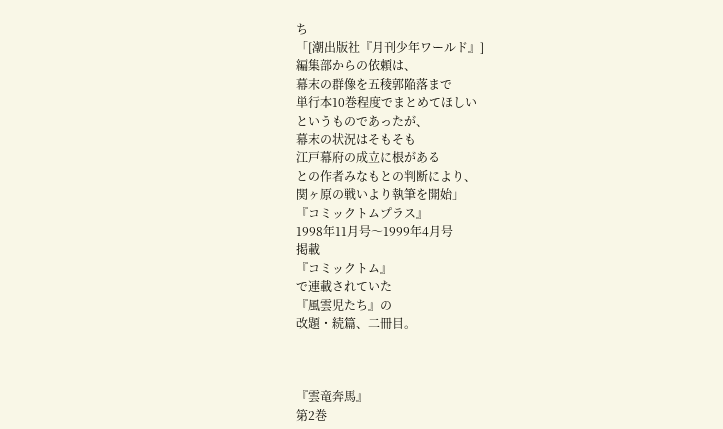ち
「[潮出版社『月刊少年ワールド』]
編集部からの依頼は、
幕末の群像を五稜郭陥落まで
単行本10巻程度でまとめてほしい
というものであったが、
幕末の状況はそもそも
江戸幕府の成立に根がある
との作者みなもとの判断により、
関ヶ原の戦いより執筆を開始」
『コミックトムプラス』
1998年11月号〜1999年4月号
掲載
『コミックトム』
で連載されていた
『風雲児たち』の
改題・続篇、二冊目。



『雲竜奔馬』
第2巻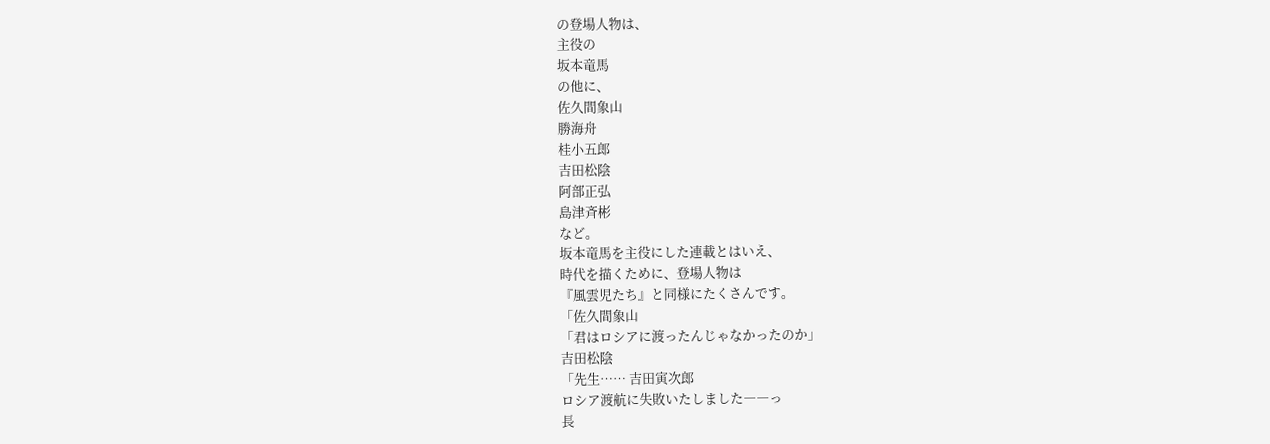の登場人物は、
主役の
坂本竜馬
の他に、
佐久間象山
勝海舟
桂小五郎
吉田松陰
阿部正弘
島津斉彬
など。
坂本竜馬を主役にした連載とはいえ、
時代を描くために、登場人物は
『風雲児たち』と同様にたくさんです。
「佐久間象山
「君はロシアに渡ったんじゃなかったのか」
吉田松陰
「先生…… 吉田寅次郎
ロシア渡航に失敗いたしました――っ
長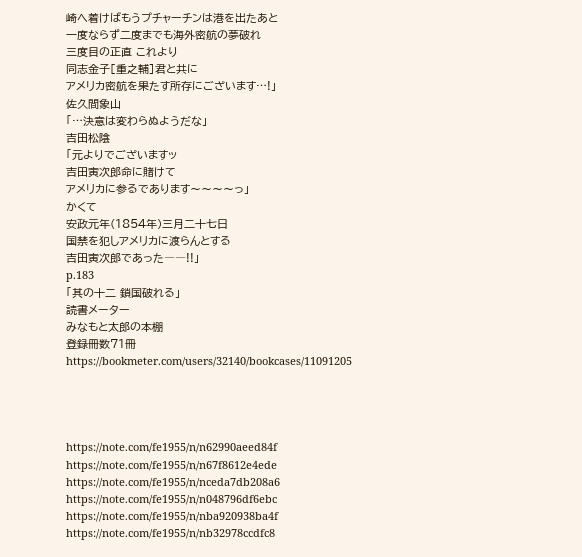崎へ着けばもうプチャーチンは港を出たあと
一度ならず二度までも海外密航の夢破れ
三度目の正直 これより
同志金子[重之輔]君と共に
アメリカ密航を果たす所存にございます…!」
佐久間象山
「…決意は変わらぬようだな」
吉田松陰
「元よりでございますッ
吉田寅次郎命に賭けて
アメリカに参るであります〜〜〜〜っ」
かくて
安政元年(1854年)三月二十七日
国禁を犯しアメリカに渡らんとする
吉田寅次郎であった――!!」
p.183
「其の十二 鎖国破れる」
読書メーター
みなもと太郎の本棚
登録冊数71冊
https://bookmeter.com/users/32140/bookcases/11091205




https://note.com/fe1955/n/n62990aeed84f
https://note.com/fe1955/n/n67f8612e4ede
https://note.com/fe1955/n/nceda7db208a6
https://note.com/fe1955/n/n048796df6ebc
https://note.com/fe1955/n/nba920938ba4f
https://note.com/fe1955/n/nb32978ccdfc8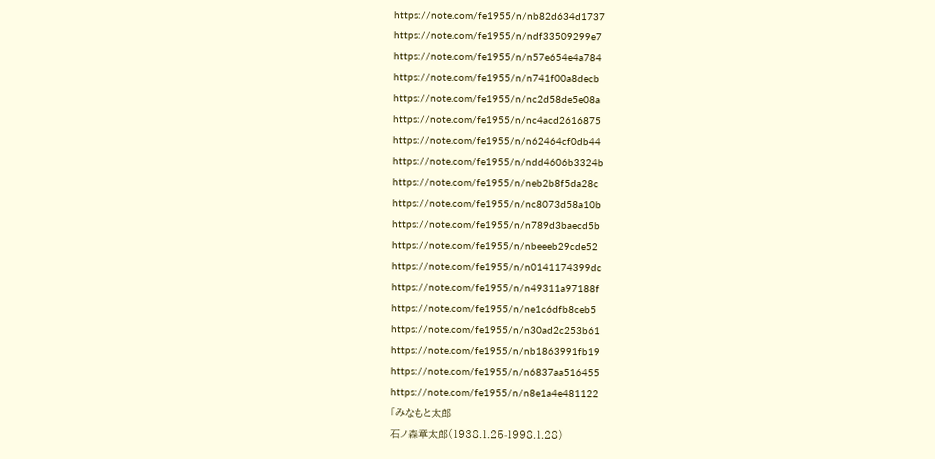https://note.com/fe1955/n/nb82d634d1737
https://note.com/fe1955/n/ndf33509299e7
https://note.com/fe1955/n/n57e654e4a784
https://note.com/fe1955/n/n741f00a8decb
https://note.com/fe1955/n/nc2d58de5e08a
https://note.com/fe1955/n/nc4acd2616875
https://note.com/fe1955/n/n62464cf0db44
https://note.com/fe1955/n/ndd4606b3324b
https://note.com/fe1955/n/neb2b8f5da28c
https://note.com/fe1955/n/nc8073d58a10b
https://note.com/fe1955/n/n789d3baecd5b
https://note.com/fe1955/n/nbeeeb29cde52
https://note.com/fe1955/n/n0141174399dc
https://note.com/fe1955/n/n49311a97188f
https://note.com/fe1955/n/ne1c6dfb8ceb5
https://note.com/fe1955/n/n30ad2c253b61
https://note.com/fe1955/n/nb1863991fb19
https://note.com/fe1955/n/n6837aa516455
https://note.com/fe1955/n/n8e1a4e481122
「みなもと太郎
石ノ森章太郎(1938.1.25-1998.1.28)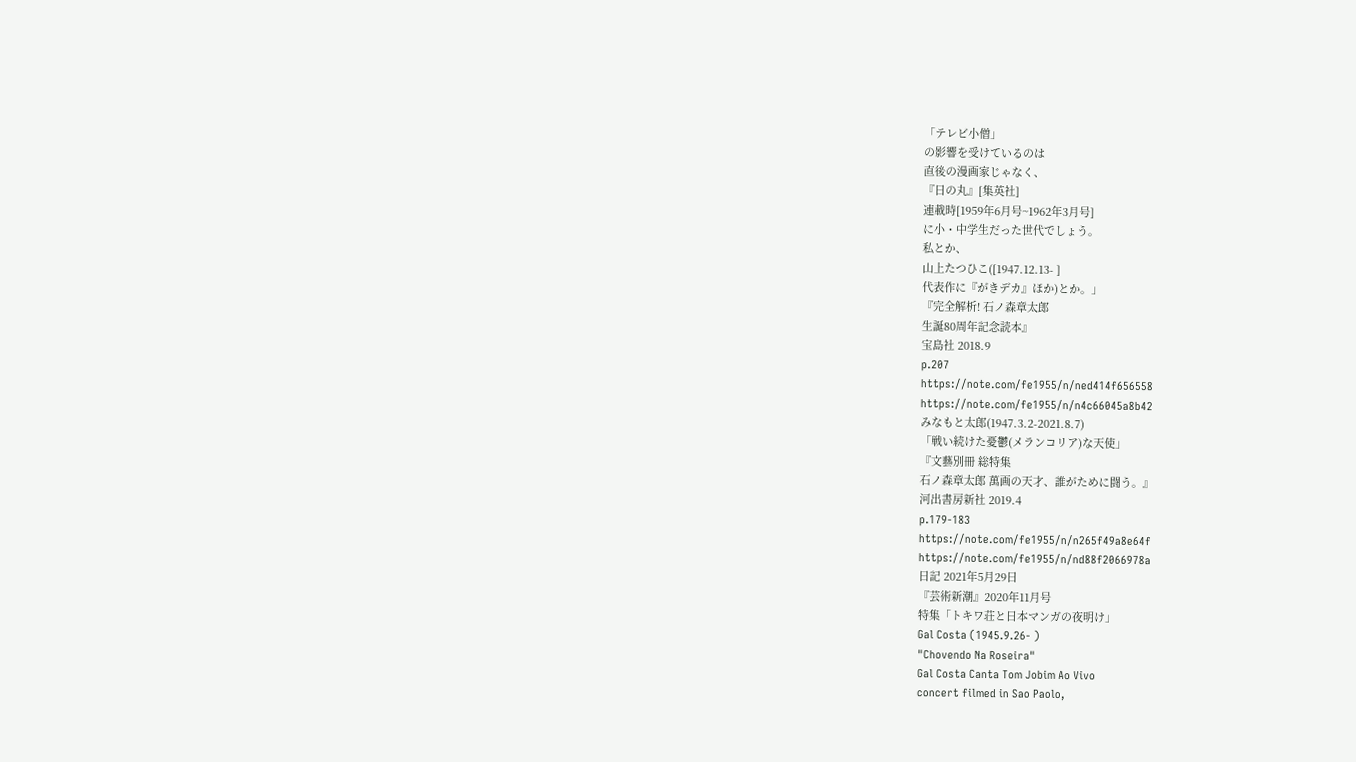「テレビ小僧」
の影響を受けているのは
直後の漫画家じゃなく、
『日の丸』[集英社]
連載時[1959年6月号~1962年3月号]
に小・中学生だった世代でしょう。
私とか、
山上たつひこ([1947.12.13- ]
代表作に『がきデカ』ほか)とか。」
『完全解析! 石ノ森章太郎
生誕80周年記念読本』
宝島社 2018.9
p.207
https://note.com/fe1955/n/ned414f656558
https://note.com/fe1955/n/n4c66045a8b42
みなもと太郎(1947.3.2-2021.8.7)
「戦い続けた憂鬱(メランコリア)な天使」
『文藝別冊 総特集
石ノ森章太郎 萬画の天才、誰がために闘う。』
河出書房新社 2019.4
p.179-183
https://note.com/fe1955/n/n265f49a8e64f
https://note.com/fe1955/n/nd88f2066978a
日記 2021年5月29日
『芸術新潮』2020年11月号
特集「トキワ荘と日本マンガの夜明け」
Gal Costa (1945.9.26- )
"Chovendo Na Roseira"
Gal Costa Canta Tom Jobim Ao Vivo
concert filmed in Sao Paolo,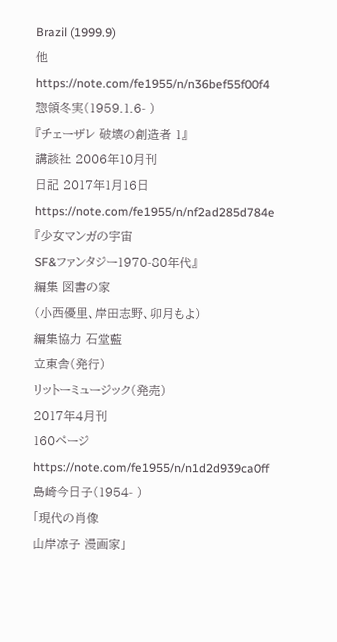Brazil (1999.9)
他
https://note.com/fe1955/n/n36bef55f00f4
惣領冬実(1959.1.6- )
『チェーザレ 破壊の創造者 1』
講談社 2006年10月刊
日記 2017年1月16日
https://note.com/fe1955/n/nf2ad285d784e
『少女マンガの宇宙
SF&ファンタジー1970-80年代』
編集 図書の家
(小西優里、岸田志野、卯月もよ)
編集協力 石堂藍
立東舎(発行)
リットーミュージック(発売)
2017年4月刊
160ページ
https://note.com/fe1955/n/n1d2d939ca0ff
島崎今日子(1954- )
「現代の肖像
山岸凉子 漫画家」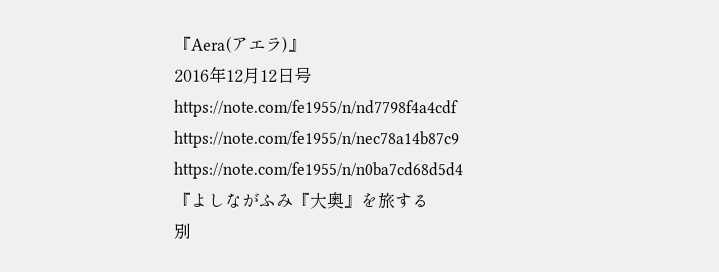『Aera(アエラ)』
2016年12月12日号
https://note.com/fe1955/n/nd7798f4a4cdf
https://note.com/fe1955/n/nec78a14b87c9
https://note.com/fe1955/n/n0ba7cd68d5d4
『よしながふみ『大奥』を旅する
別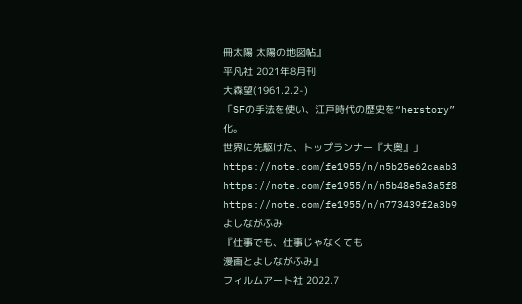冊太陽 太陽の地図帖』
平凡社 2021年8月刊
大森望(1961.2.2-)
「SFの手法を使い、江戸時代の歴史を“herstory”化。
世界に先駆けた、トップランナー『大奥』」
https://note.com/fe1955/n/n5b25e62caab3
https://note.com/fe1955/n/n5b48e5a3a5f8
https://note.com/fe1955/n/n773439f2a3b9
よしながふみ
『仕事でも、仕事じゃなくても
漫画とよしながふみ』
フィルムアート社 2022.7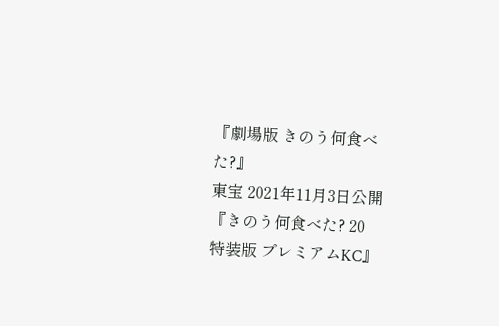『劇場版 きのう何食べた?』
東宝 2021年11月3日公開
『きのう何食べた? 20
特装版 プレミアムKC』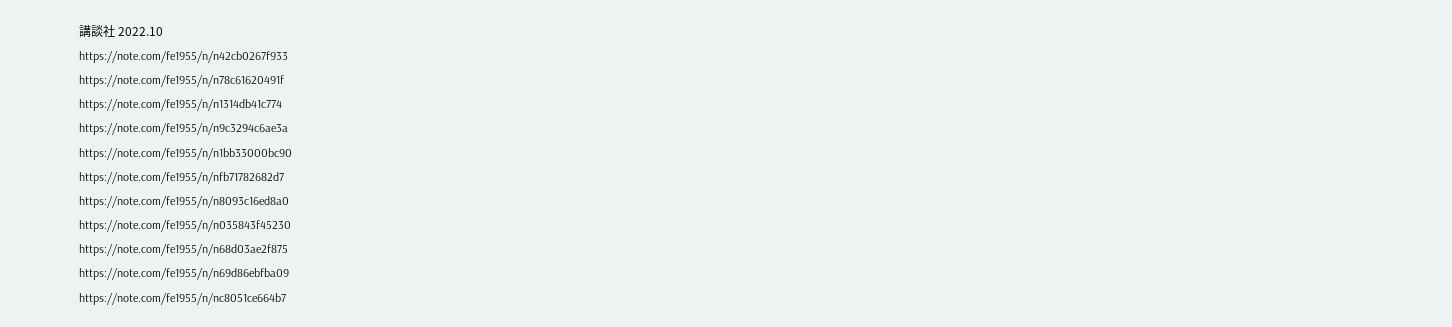講談社 2022.10
https://note.com/fe1955/n/n42cb0267f933
https://note.com/fe1955/n/n78c61620491f
https://note.com/fe1955/n/n1314db41c774
https://note.com/fe1955/n/n9c3294c6ae3a
https://note.com/fe1955/n/n1bb33000bc90
https://note.com/fe1955/n/nfb71782682d7
https://note.com/fe1955/n/n8093c16ed8a0
https://note.com/fe1955/n/n035843f45230
https://note.com/fe1955/n/n68d03ae2f875
https://note.com/fe1955/n/n69d86ebfba09
https://note.com/fe1955/n/nc8051ce664b7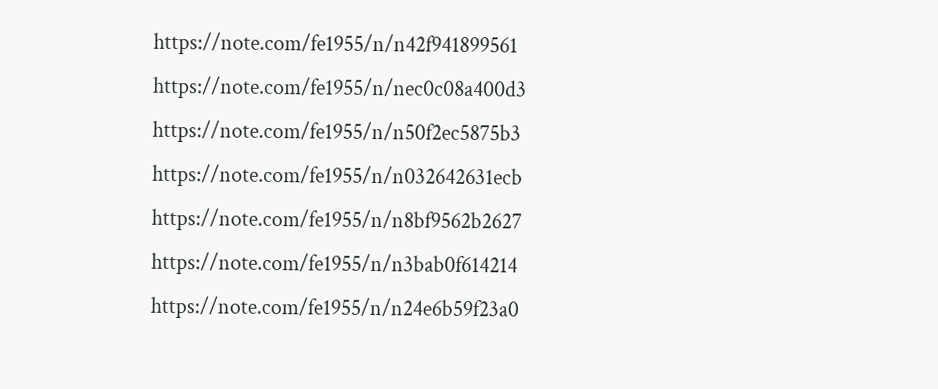https://note.com/fe1955/n/n42f941899561
https://note.com/fe1955/n/nec0c08a400d3
https://note.com/fe1955/n/n50f2ec5875b3
https://note.com/fe1955/n/n032642631ecb
https://note.com/fe1955/n/n8bf9562b2627
https://note.com/fe1955/n/n3bab0f614214
https://note.com/fe1955/n/n24e6b59f23a0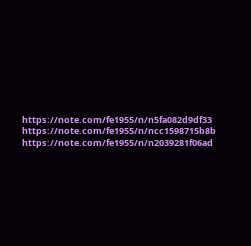https://note.com/fe1955/n/n5fa082d9df33
https://note.com/fe1955/n/ncc1598715b8b
https://note.com/fe1955/n/n2039281f06ad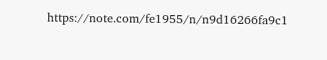https://note.com/fe1955/n/n9d16266fa9c1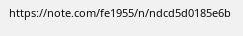https://note.com/fe1955/n/ndcd5d0185e6b